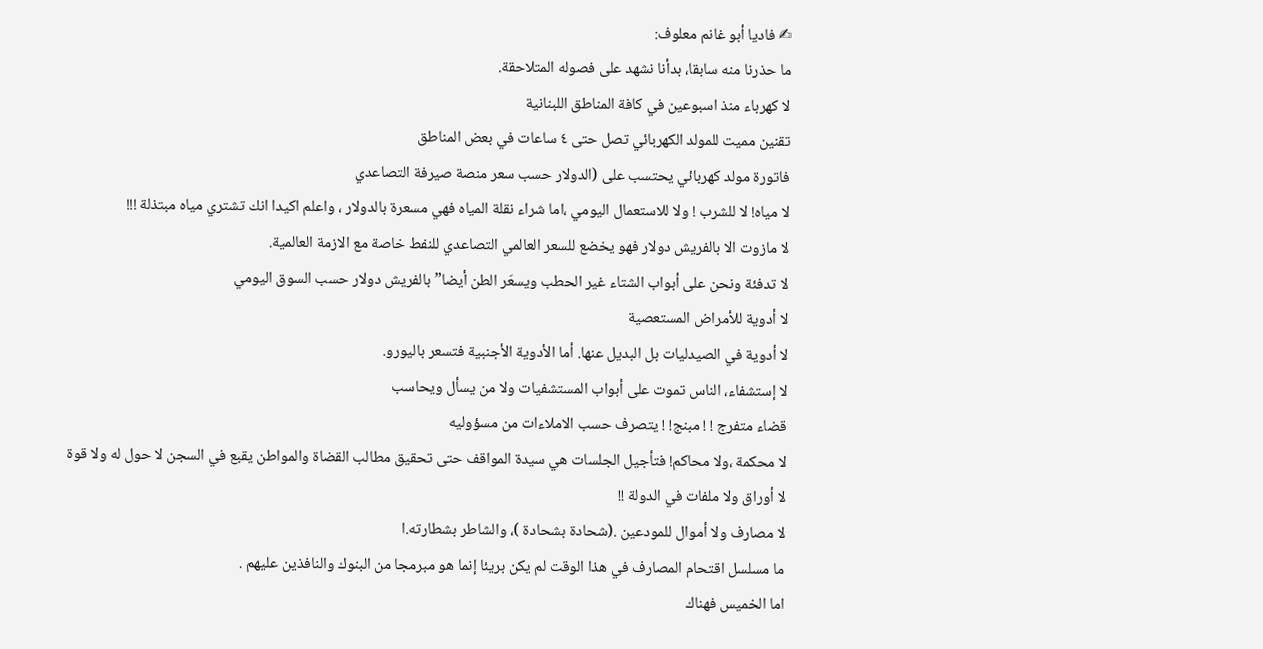✍ فاديا أبو غانم معلوف:
ما حذرنا منه سابقا، بدأنا نشهد على فصوله المتلاحقة.
لا كهرباء منذ اسبوعين في كافة المناطق اللبنانية
تقنين مميت للمولد الكهربائي تصل حتى ٤ ساعات في بعض المناطق
فاتورة مولد كهربائي يحتسب على (الدولار حسب سعر منصة صيرفة التصاعدي
لا مياه! لا للشرب ! ولا للاستعمال اليومي ،اما شراء نقلة المياه فهي مسعرة بالدولار ، واعلم اكيدا انك تشتري مياه مبتذلة !!!
لا مازوت الا بالفريش دولار فهو يخضع للسعر العالمي التصاعدي للنفط خاصة مع الازمة العالمية.
لا تدفئة ونحن على أبواب الشتاء غير الحطب ويسعَر الطن أيضا” بالفريش دولار حسب السوق اليومي
لا أدوية للأمراض المستعصية
لا أدوية في الصيدليات بل البديل عنها. أما الأدوية الأجنبية فتسعر باليورو.
لا إستشفاء، الناس تموت على أبواب المستشفيات ولا من يسأل ويحاسب
قضاء متفرج ! ! مبنج! ! يتصرف حسب الاملاءات من مسؤوليه
لا محكمة ،ولا محاكم! فتأجيل الجلسات هي سيدة المواقف حتى تحقيق مطالب القضاة والمواطن يقبع في السجن لا حول له ولا قوة
لا أوراق ولا ملفات في الدولة !!
لا مصارف ولا أموال للمودعين .(شحادة بشحادة )، والشاطر بشطارته.ا
ما مسلسل اقتحام المصارف في هذا الوقت لم يكن بريئا إنما هو مبرمجا من البنوك والنافذين عليهم .
اما الخميس فهناك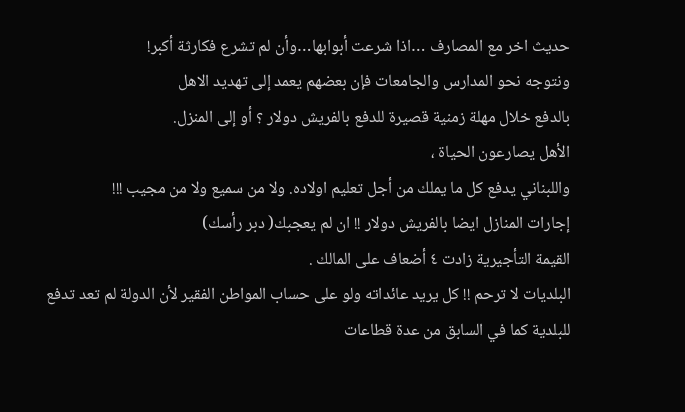حديث اخر مع المصارف …اذا شرعت أبوابها…وأن لم تشرع فكارثة أكبر!
ونتوجه نحو المدارس والجامعات فإن بعضهم يعمد إلى تهديد الاهل
بالدفع خلال مهلة زمنية قصيرة للدفع بالفريش دولار ؟ أو إلى المنزل.
الأهل يصارعون الحياة ،
واللبناني يدفع كل ما يملك من أجل تعليم اولاده. ولا من سميع ولا من مجيب !!!
إجارات المنازل ايضا بالفريش دولار !! ان لم يعجبك( دبر رأسك)
القيمة التأجيرية زادت ٤ أضعاف على المالك .
البلديات لا ترحم !! كل يريد عائداته ولو على حساب المواطن الفقير لأن الدولة لم تعد تدفع للبلدية كما في السابق من عدة قطاعات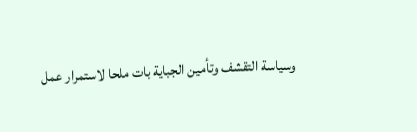وسياسة التقشف وتأمين الجباية بات ملحا لاستمرار عمل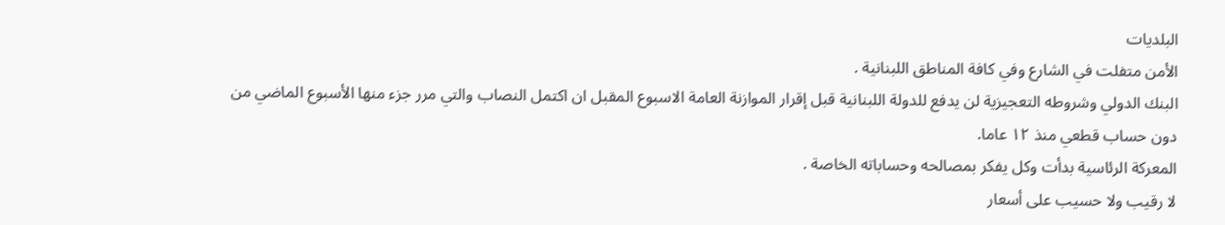البلديات
الأمن متفلت في الشارع وفي كافة المناطق اللبنانية .
البنك الدولي وشروطه التعجيزية لن يدفع للدولة اللبنانية قبل إقرار الموازنة العامة الاسبوع المقبل ان اكتمل النصاب والتي مرر جزء منها الأسبوع الماضي من دون حساب قطعي منذ ١٢ عاما.
المعركة الرئاسية بدأت وكل يفكر بمصالحه وحساباته الخاصة .
لا رقيب ولا حسيب على أسعار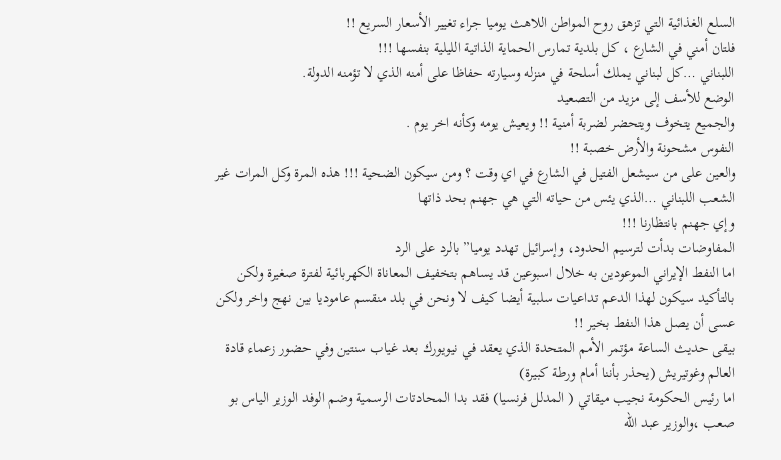السلع الغذائية التي تزهق روح المواطن اللاهث يوميا جراء تغيير الأسعار السريع !!
فلتان أمني في الشارع ، كل بلدية تمارس الحماية الذاتية الليلية بنفسها !!!
اللبناني …كل لبناني يملك أسلحة في منزله وسيارته حفاظا على أمنه الذي لا تؤمنه الدولة.
الوضع للأسف إلى مزيد من التصعيد
والجميع يتخوف ويتحضر لضربة أمنية !! ويعيش يومه وكأنه اخر يوم .
النفوس مشحونة والأرض خصبة !!
والعين على من سيشعل الفتيل في الشارع في اي وقت ؟ ومن سيكون الضحية !!! هذه المرة وكل المرات غير الشعب اللبناني …الذي يئس من حياته التي هي جهنم بحد ذاتها
وإي جهنم بانتظارنا !!!
المفاوضات بدأت لترسيم الحدود، وإسرائيل تهدد يوميا” بالرد على الرد
اما النفط الإيراني الموعودين به خلال اسبوعين قد يساهم بتخفيف المعاناة الكهربائية لفترة صغيرة ولكن بالتأكيد سيكون لهذا الدعم تداعيات سلبية أيضا كيف لا ونحن في بلد منقسم عاموديا بين نهج واخر ولكن عسى أن يصل هذا النفط بخير !!
بيقى حديث الساعة مؤتمر الأمم المتحدة الذي يعقد في نيويورك بعد غياب سنتين وفي حضور زعماء قادة العالم وغوتيريش (يحذر بأننا أمام ورطة كبيرة)
اما رئيس الحكومة نجيب ميقاتي ( المدلل فرنسيا) فقد بدا المحادتات الرسمية وضم الوفد الوزير الياس بو صعب ،والوزير عبد الله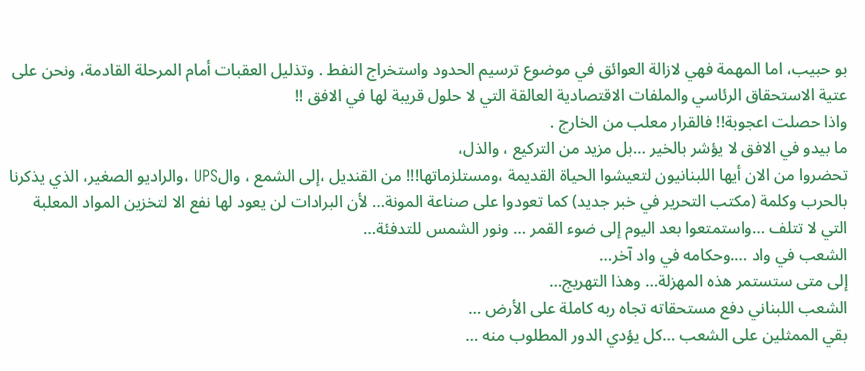بو حبيب، اما المهمة فهي لازالة العوائق في موضوع ترسيم الحدود واستخراج النفط . وتذليل العقبات أمام المرحلة القادمة، ونحن على عتية الاستحقاق الرئاسي والملفات الاقتصادية العالقة التي لا حلول قريبة لها في الافق !!
واذا حصلت اعجوبة!! فالقرار معلب من الخارج .
ما بيدو في الافق لا يؤشر بالخير …بل مزيد من التركيع ، والذل،
تحضروا من الان أيها اللبنانيون لتعيشوا الحياة القديمة ،ومستلزماتها!!! من القنديل ،إلى الشمع ، والUPS ،والراديو الصغير، الذي يذكرنا بالحرب وكلمة (مكتب التحرير في خبر جديد) كما تعودوا على صناعة المونة… لأن البرادات لن يعود لها نفع الا لتخزين المواد المعلبة التي لا تتلف …واستمتعوا بعد اليوم إلى ضوء القمر … ونور الشمس للتدفئة…
الشعب في واد ….وحكامه في واد آخر…
إلى متى ستستمر هذه المهزلة… وهذا التهريج…
الشعب اللبناني دفع مستحقاته تجاه ربه كاملة على الأرض …
بقي الممثلين على الشعب …كل يؤدي الدور المطلوب منه …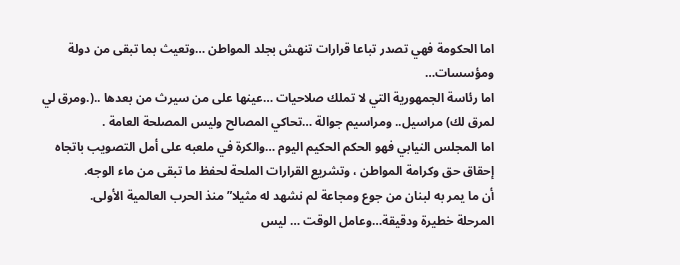اما الحكومة فهي تصدر تباعا قرارات تنهش بجلد المواطن …وتعيث بما تبقى من دولة ومؤسسات…
اما رئاسة الجمهورية التي لا تملك صلاحيات …عينها على من سيرث من بعدها ..(.ومرق لي لمرق لك) مراسيل.. ومراسيم جوالة …تحاكي المصالح وليس المصلحة العامة .
اما المجلس النيابي فهو الحكم الحكيم اليوم …والكرة في ملعبه على أمل التصويب باتجاه إحقاق حق وكرامة المواطن ، وتشريع القرارات الملحة لحفظ ما تبقى من ماء الوجه.
أن ما يمر به لبنان من جوع ومجاعة لم نشهد له مثيلا” منذ الحرب العالمية الأولى.
المرحلة خطيرة ودقيقة…وعامل الوقت … ليس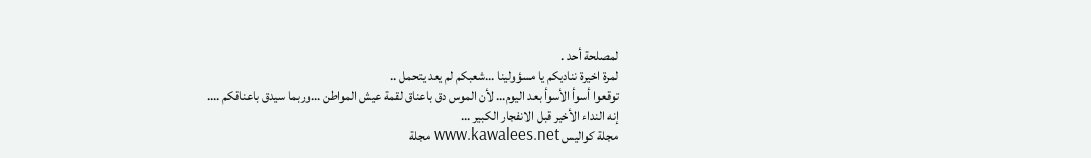لمصلحة أحد .
لمرة اخيرة نناديكم يا مسؤولينا …شعبكم لم يعد يتحمل ..
توقعوا أسوأ الأسوأ بعد اليوم… لأن الموس دق باعناق لقمة عيش المواطن …وربما سيدق باعناقكم ….
إنه النداء الأخير قبل الانفجار الكبير …
مجلة كواليس www.kawalees.net مجلة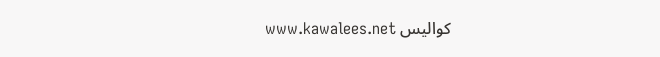كواليس www.kawalees.net